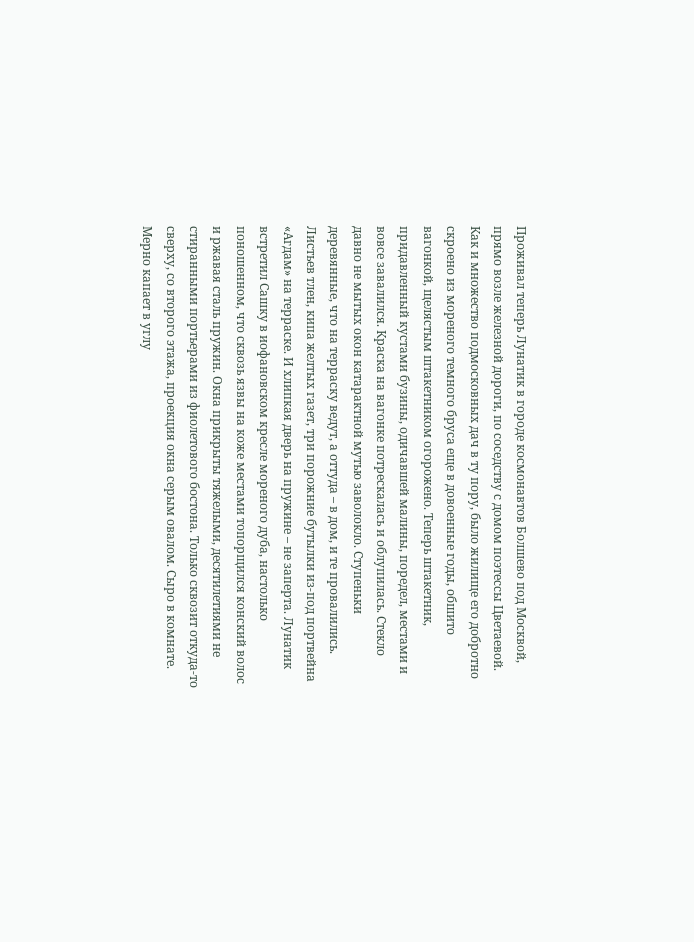Проживал теперь Лунатик в городе космонавтов Болшево под Москвой, прямо возле железной дороги, по соседству с домом поэтессы Цветаевой. Как и множество подмосковных дач в ту пору, было жилище его добротно скроено из мореного темного бруса еще в довоенные годы, обшито вагонкой, щелястым штакетником огорожено. Теперь штакетник, придавленный кустами бузины, одичавшей малины, поредел, местами и вовсе завалился. Краска на вагонке потрескалась и облупилась. Стекло давно не мытых окон катарактной мутью заволокло. Ступеньки деревянные, что на терраску ведут, а оттуда – в дом, и те провалились. Листьев тлен, кипа желтых газет, три порожние бутылки из-под портвейна «Агдам» на терраске. И хлипкая дверь на пружине – не заперта. Лунатик встретил Сашку в иофановском кресле мореного дуба, настолько поношенном, что сквозь язвы на коже местами топорщился конский волос и ржавая сталь пружин. Окна прикрыты тяжелыми, десятилетиями не стиранными портьерами из фиолетового бостона. Только сквозит откуда-то сверху, со второго этажа, проекция окна серым овалом. Сыро в комнате. Мерно капает в углу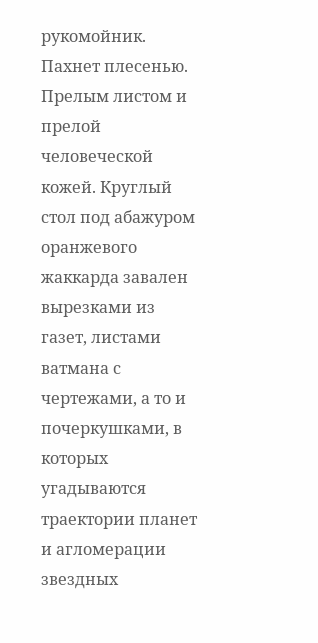рукомойник. Пахнет плесенью. Прелым листом и прелой человеческой кожей. Круглый стол под абажуром оранжевого жаккарда завален вырезками из газет, листами ватмана с чертежами, а то и почеркушками, в которых угадываются траектории планет и агломерации звездных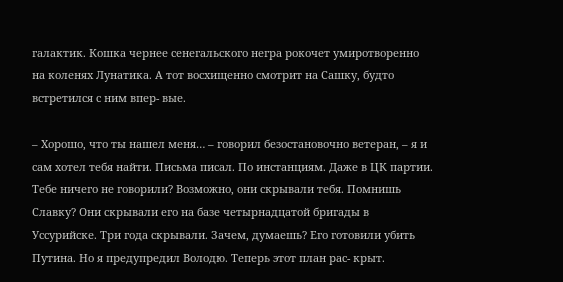галактик. Кошка чернее сенегальского негра рокочет умиротворенно на коленях Лунатика. А тот восхищенно смотрит на Сашку, будто встретился с ним впер- вые.

– Хорошо, что ты нашел меня… – говорил безостановочно ветеран, – я и сам хотел тебя найти. Письма писал. По инстанциям. Даже в ЦК партии. Тебе ничего не говорили? Возможно, они скрывали тебя. Помнишь Славку? Они скрывали его на базе четырнадцатой бригады в Уссурийске. Три года скрывали. Зачем, думаешь? Его готовили убить Путина. Но я предупредил Володю. Теперь этот план рас- крыт.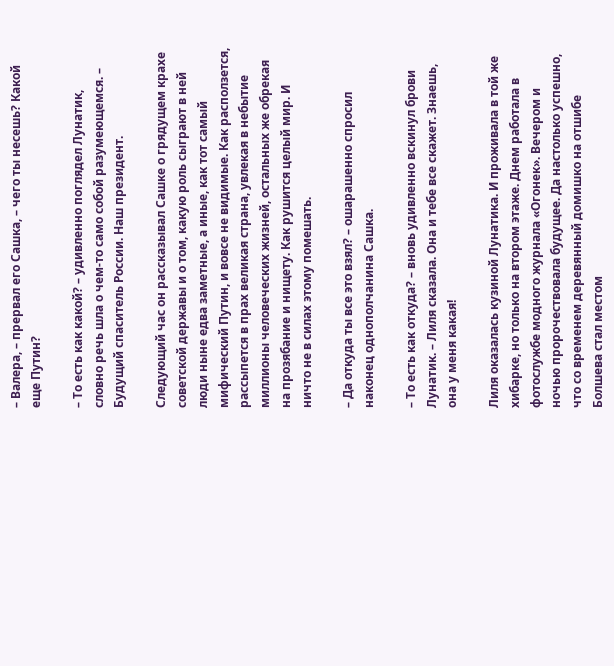– Валера, – прервал его Сашка, – чего ты несешь? Какой еще Путин?

– То есть как какой? – удивленно поглядел Лунатик, словно речь шла о чем-то само собой разумеющемся. – Будущий спаситель России. Наш президент.

Следующий час он рассказывал Сашке о грядущем крахе советской державы и о том, какую роль сыграют в ней люди ныне едва заметные, а иные, как тот самый мифический Путин, и вовсе не видимые. Как расползется, рассыпется в прах великая страна, увлекая в небытие миллионы человеческих жизней, остальных же обрекая на прозябание и нищету. Как рушится целый мир. И ничто не в силах этому помешать.

– Да откуда ты все это взял? – ошарашенно спросил наконец однополчанина Сашка.

– То есть как откуда? – вновь удивленно вскинул брови Лунатик. – Лиля сказала. Она и тебе все скажет. Знаешь, она у меня какая!

Лиля оказалась кузиной Лунатика. И проживала в той же хибарке, но только на втором этаже. Днем работала в фотослужбе модного журнала «Огонек». Вечером и ночью пророчествовала будущее. Да настолько успешно, что со временем деревянный домишко на отшибе Болшева стал местом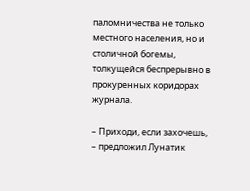паломничества не только местного населения, но и столичной богемы, толкущейся беспрерывно в прокуренных коридорах журнала.

– Приходи, если захочешь, – предложил Лунатик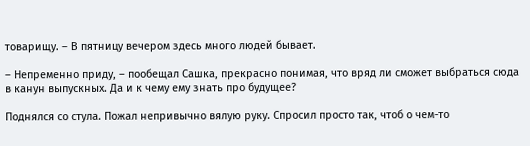товарищу. – В пятницу вечером здесь много людей бывает.

– Непременно приду, – пообещал Сашка, прекрасно понимая, что вряд ли сможет выбраться сюда в канун выпускных. Да и к чему ему знать про будущее?

Поднялся со стула. Пожал непривычно вялую руку. Спросил просто так, чтоб о чем-то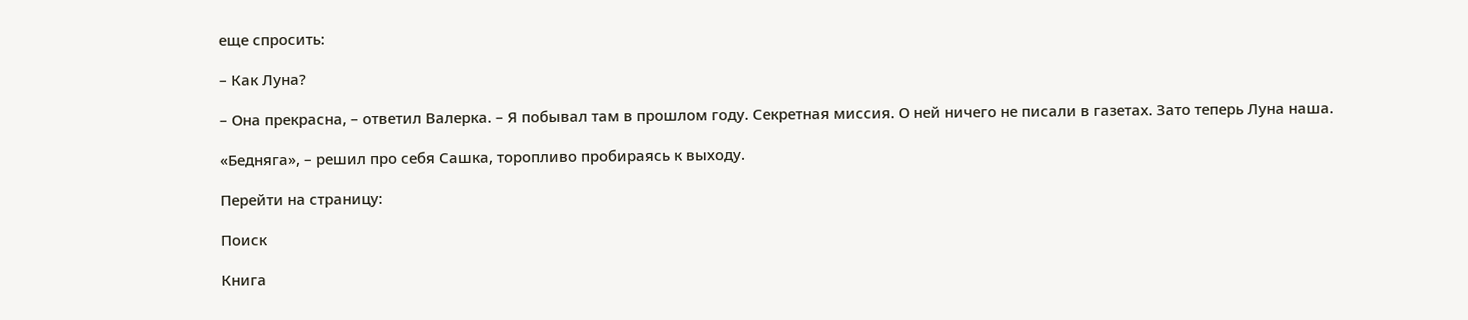еще спросить:

– Как Луна?

– Она прекрасна, – ответил Валерка. – Я побывал там в прошлом году. Секретная миссия. О ней ничего не писали в газетах. Зато теперь Луна наша.

«Бедняга», – решил про себя Сашка, торопливо пробираясь к выходу.

Перейти на страницу:

Поиск

Книга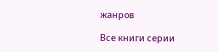жанров

Все книги серии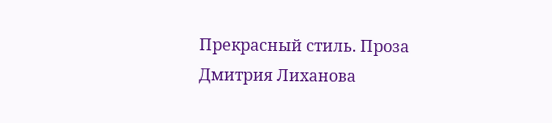Прекрасный стиль. Проза Дмитрия Лиханова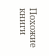Похожие книги